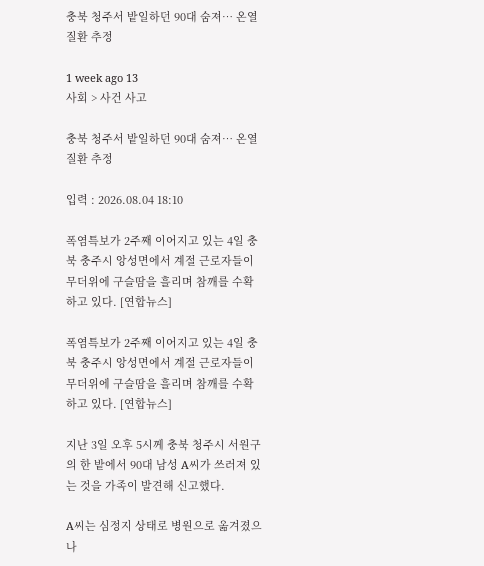충북 청주서 밭일하던 90대 숨져… 온열질환 추정

1 week ago 13
사회 > 사건 사고

충북 청주서 밭일하던 90대 숨져… 온열질환 추정

입력 : 2026.08.04 18:10

폭염특보가 2주째 이어지고 있는 4일 충북 충주시 앙성면에서 계절 근로자들이 무더위에 구슬땀을 흘리며 참깨를 수확하고 있다. [연합뉴스]

폭염특보가 2주째 이어지고 있는 4일 충북 충주시 앙성면에서 계절 근로자들이 무더위에 구슬땀을 흘리며 참깨를 수확하고 있다. [연합뉴스]

지난 3일 오후 5시께 충북 청주시 서원구의 한 밭에서 90대 남성 A씨가 쓰러져 있는 것을 가족이 발견해 신고했다.

A씨는 심정지 상태로 병원으로 옮겨졌으나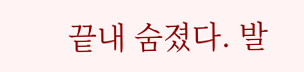끝내 숨졌다. 발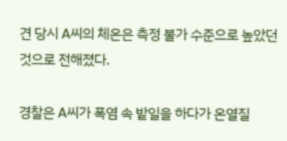견 당시 A씨의 체온은 측정 불가 수준으로 높았던 것으로 전해졌다.

경찰은 A씨가 폭염 속 밭일을 하다가 온열질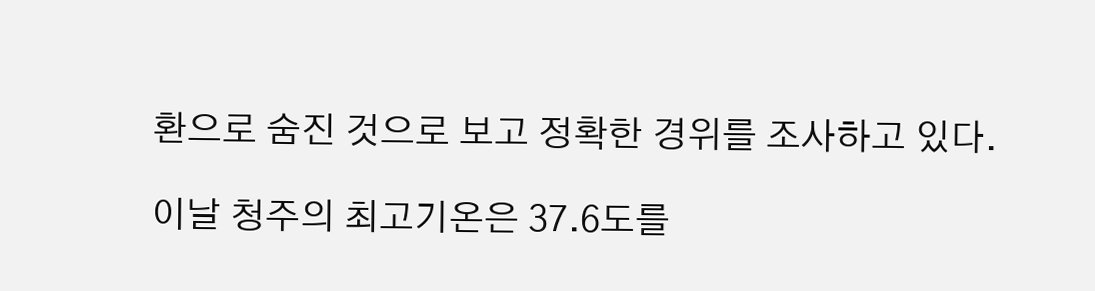환으로 숨진 것으로 보고 정확한 경위를 조사하고 있다.

이날 청주의 최고기온은 37.6도를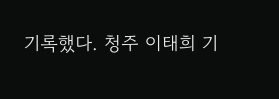기록했다. 청주 이태희 기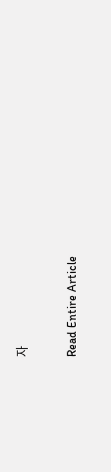자

Read Entire Article